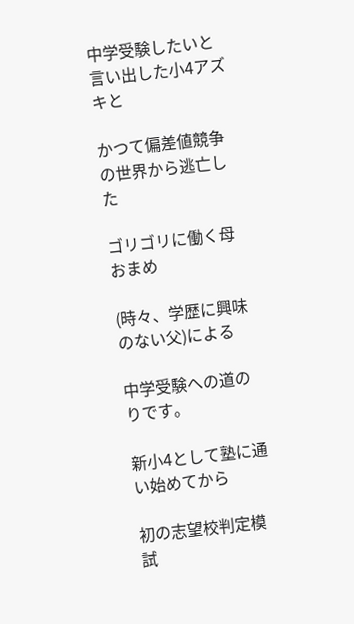中学受験したいと言い出した小4アズキと

かつて偏差値競争の世界から逃亡した

ゴリゴリに働く母おまめ

(時々、学歴に興味のない父)による

中学受験への道のりです。

新小4として塾に通い始めてから

初の志望校判定模試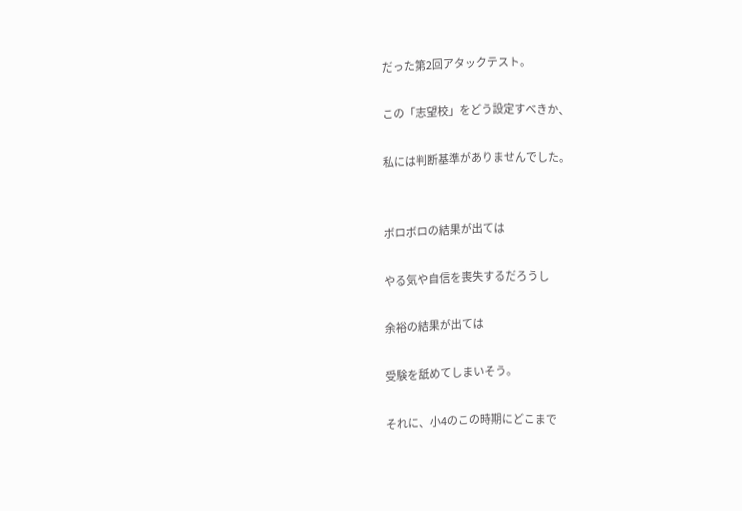だった第2回アタックテスト。

この「志望校」をどう設定すべきか、

私には判断基準がありませんでした。


ボロボロの結果が出ては

やる気や自信を喪失するだろうし

余裕の結果が出ては

受験を舐めてしまいそう。

それに、小4のこの時期にどこまで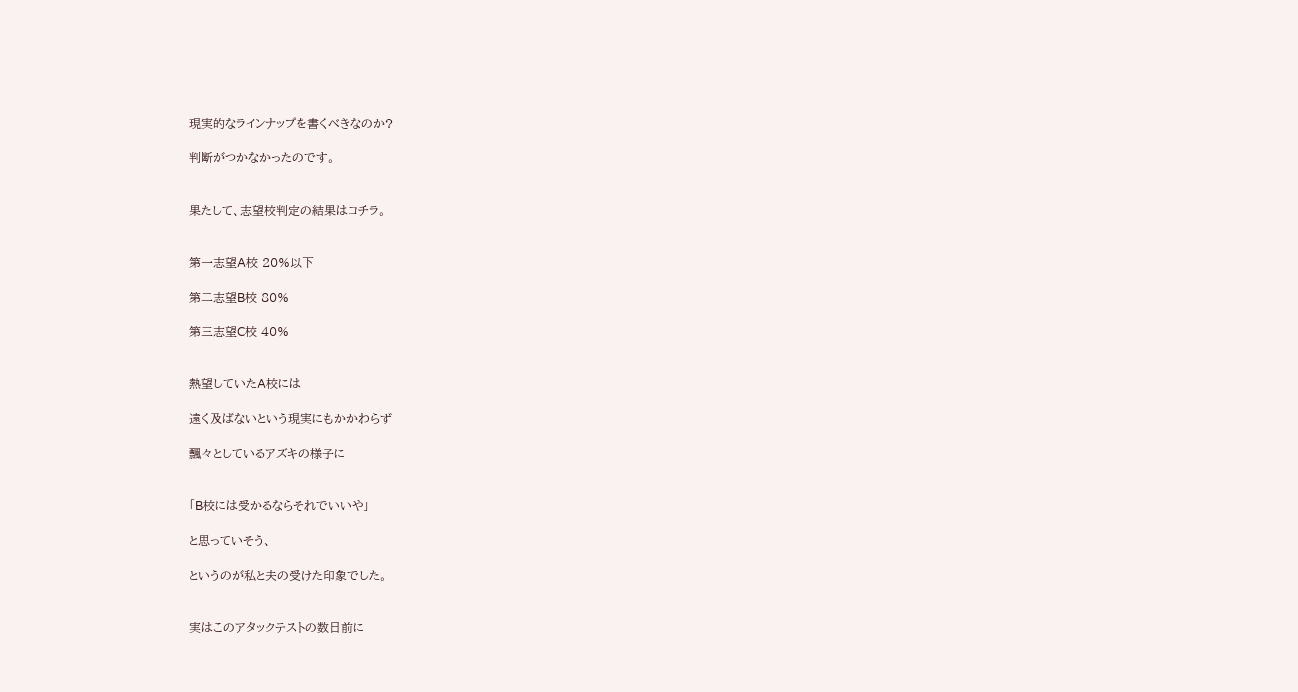現実的なラインナップを書くべきなのか?

判断がつかなかったのです。


果たして、志望校判定の結果はコチラ。


第一志望A校 20%以下

第二志望B校 80%

第三志望C校 40%


熱望していたA校には

遠く及ばないという現実にもかかわらず

飄々としているアズキの様子に


「B校には受かるならそれでいいや」

と思っていそう、

というのが私と夫の受けた印象でした。


実はこのアタックテストの数日前に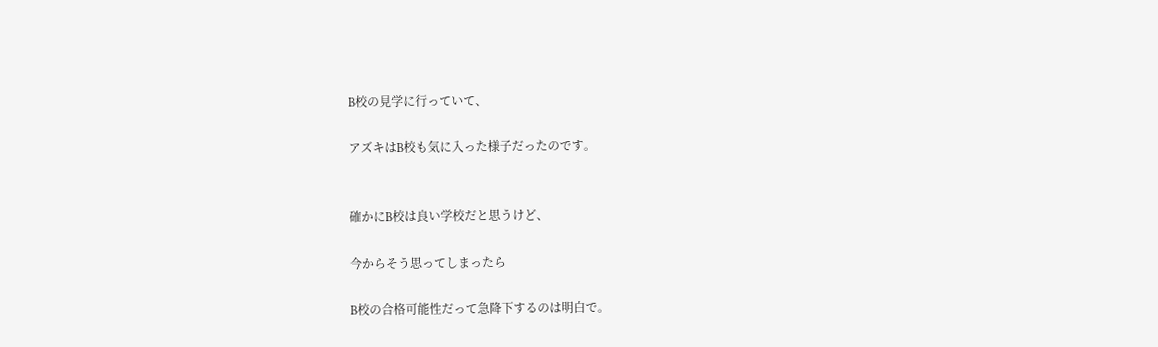B校の見学に行っていて、

アズキはB校も気に入った様子だったのです。


確かにB校は良い学校だと思うけど、

今からそう思ってしまったら

B校の合格可能性だって急降下するのは明白で。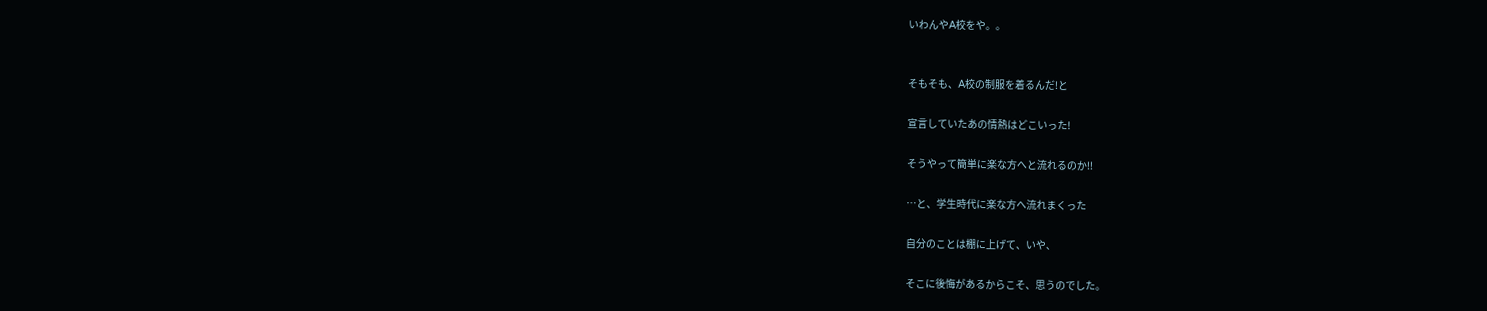いわんやA校をや。。


そもそも、A校の制服を着るんだ!と

宣言していたあの情熱はどこいった!

そうやって簡単に楽な方へと流れるのか!!

…と、学生時代に楽な方へ流れまくった

自分のことは棚に上げて、いや、

そこに後悔があるからこそ、思うのでした。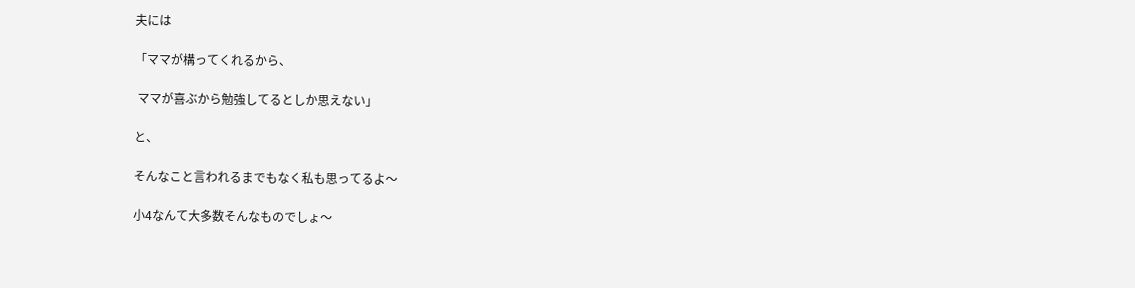夫には

「ママが構ってくれるから、

 ママが喜ぶから勉強してるとしか思えない」

と、

そんなこと言われるまでもなく私も思ってるよ〜

小4なんて大多数そんなものでしょ〜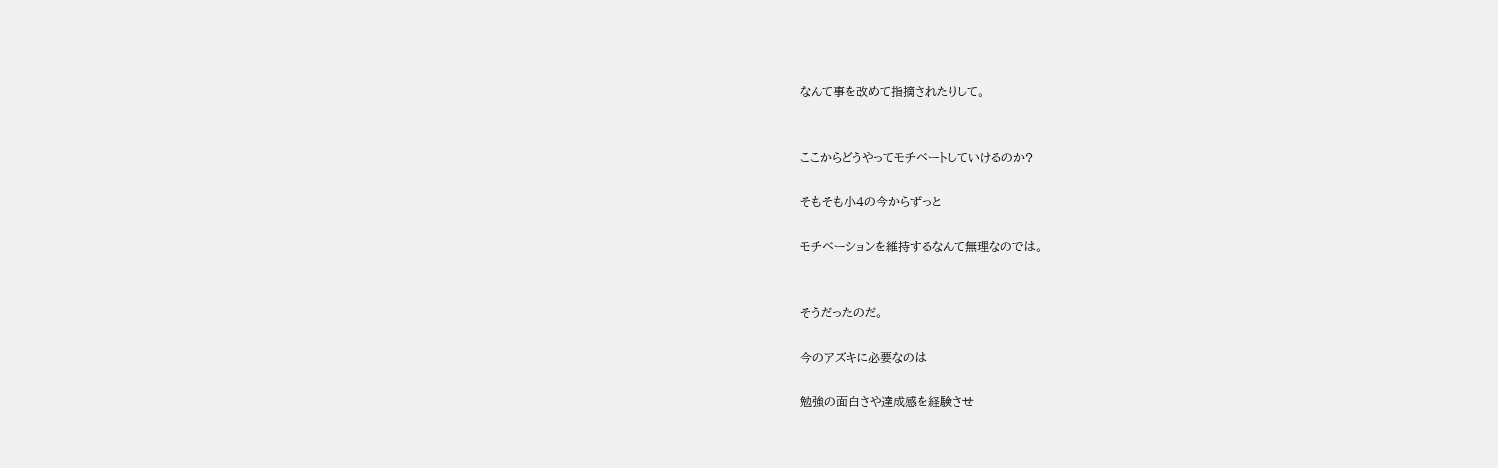なんて事を改めて指摘されたりして。


ここからどうやってモチベートしていけるのか?

そもそも小4の今からずっと

モチベーションを維持するなんて無理なのでは。


そうだったのだ。

今のアズキに必要なのは

勉強の面白さや達成感を経験させ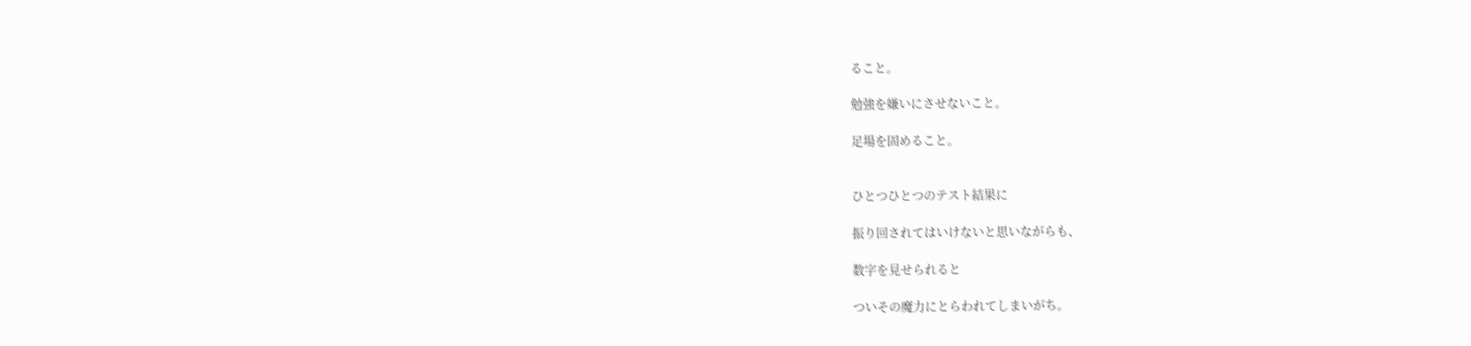ること。

勉強を嫌いにさせないこと。

足場を固めること。


ひとつひとつのテスト結果に

振り回されてはいけないと思いながらも、

数字を見せられると

ついその魔力にとらわれてしまいがち。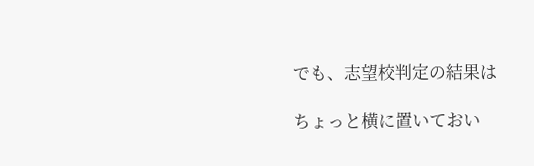でも、志望校判定の結果は

ちょっと横に置いておい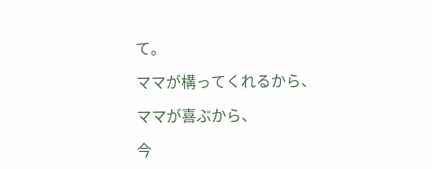て。

ママが構ってくれるから、

ママが喜ぶから、

今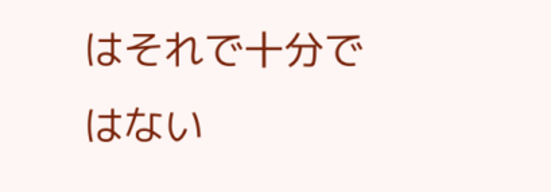はそれで十分ではない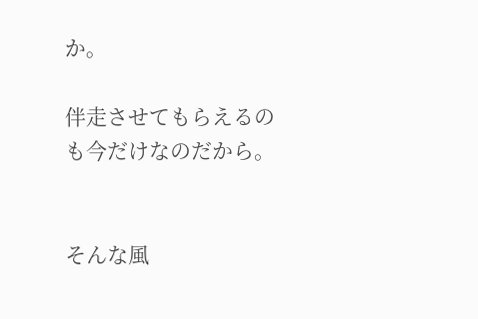か。

伴走させてもらえるのも今だけなのだから。


そんな風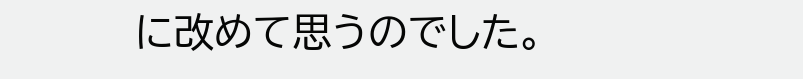に改めて思うのでした。